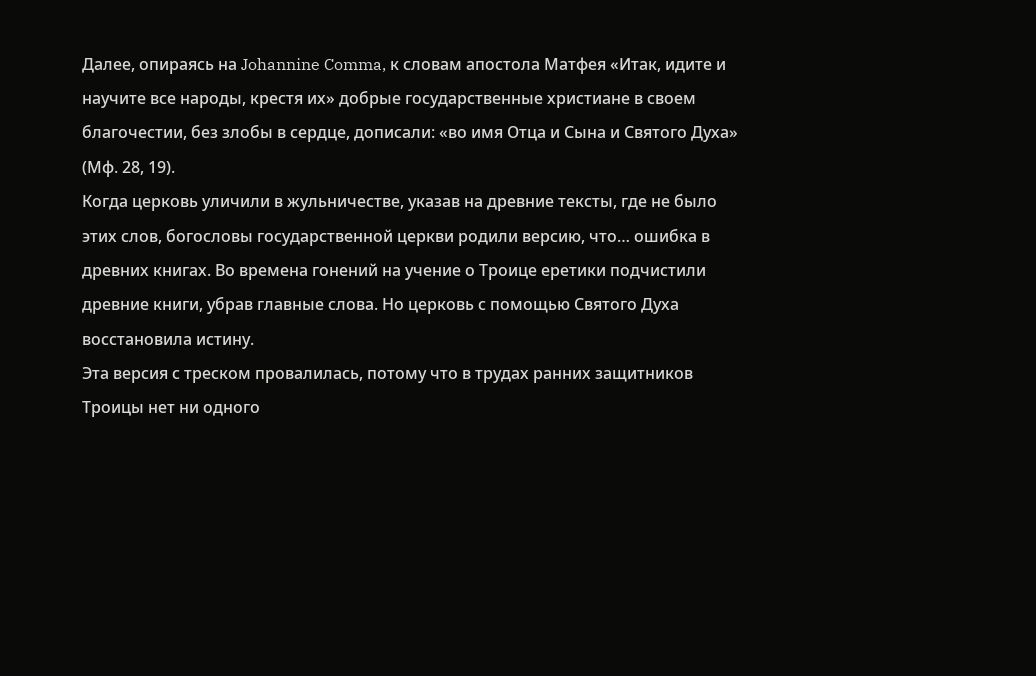Далее, опираясь на Johannine Comma, к словам апостола Матфея «Итак, идите и научите все народы, крестя их» добрые государственные христиане в своем благочестии, без злобы в сердце, дописали: «во имя Отца и Сына и Святого Духа» (Мф. 28, 19).
Когда церковь уличили в жульничестве, указав на древние тексты, где не было этих слов, богословы государственной церкви родили версию, что… ошибка в древних книгах. Во времена гонений на учение о Троице еретики подчистили древние книги, убрав главные слова. Но церковь с помощью Святого Духа восстановила истину.
Эта версия с треском провалилась, потому что в трудах ранних защитников Троицы нет ни одного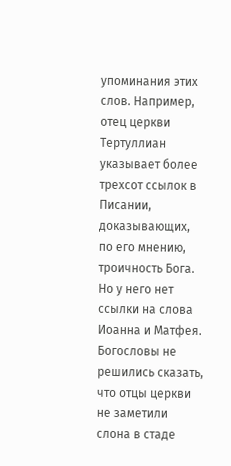упоминания этих слов. Например, отец церкви Тертуллиан указывает более трехсот ссылок в Писании, доказывающих, по его мнению, троичность Бога. Но у него нет ссылки на слова Иоанна и Матфея. Богословы не решились сказать, что отцы церкви не заметили слона в стаде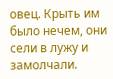овец. Крыть им было нечем, они сели в лужу и замолчали.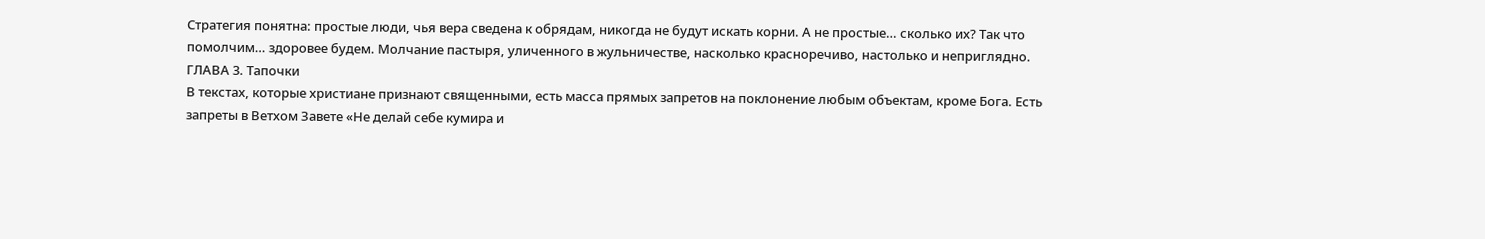Стратегия понятна: простые люди, чья вера сведена к обрядам, никогда не будут искать корни. А не простые… сколько их? Так что помолчим… здоровее будем. Молчание пастыря, уличенного в жульничестве, насколько красноречиво, настолько и неприглядно.
ГЛАВА 3. Тапочки
В текстах, которые христиане признают священными, есть масса прямых запретов на поклонение любым объектам, кроме Бога. Есть запреты в Ветхом Завете «Не делай себе кумира и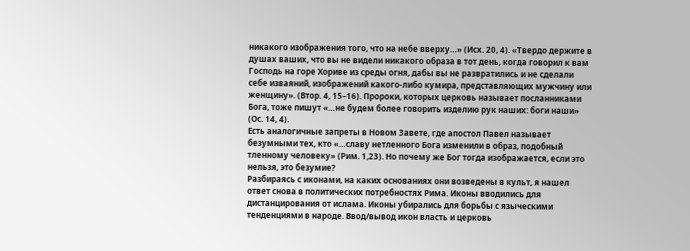никакого изображения того, что на небе вверху…» (Исх. 20, 4). «Твердо держите в душах ваших, что вы не видели никакого образа в тот день, когда говорил к вам Господь на горе Хориве из среды огня, дабы вы не развратились и не сделали себе изваяний, изображений какого-либо кумира, представляющих мужчину или женщину». (Втор. 4, 15–16). Пророки, которых церковь называет посланниками Бога, тоже пишут «…не будем более говорить изделию рук наших: боги наши» (Ос. 14, 4).
Есть аналогичные запреты в Новом Завете, где апостол Павел называет безумными тех, кто «…славу нетленного Бога изменили в образ, подобный тленному человеку» (Рим. 1,23). Но почему же Бог тогда изображается, если это нельзя, это безумие?
Разбираясь с иконами, на каких основаниях они возведены в культ, я нашел ответ снова в политических потребностях Рима. Иконы вводились для дистанцирования от ислама. Иконы убирались для борьбы с языческими тенденциями в народе. Ввод/вывод икон власть и церковь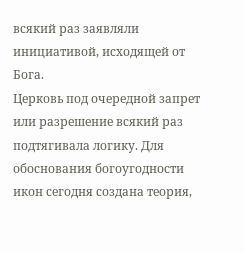всякий раз заявляли инициативой, исходящей от Бога.
Церковь под очередной запрет или разрешение всякий раз подтягивала логику. Для обоснования богоугодности икон сегодня создана теория,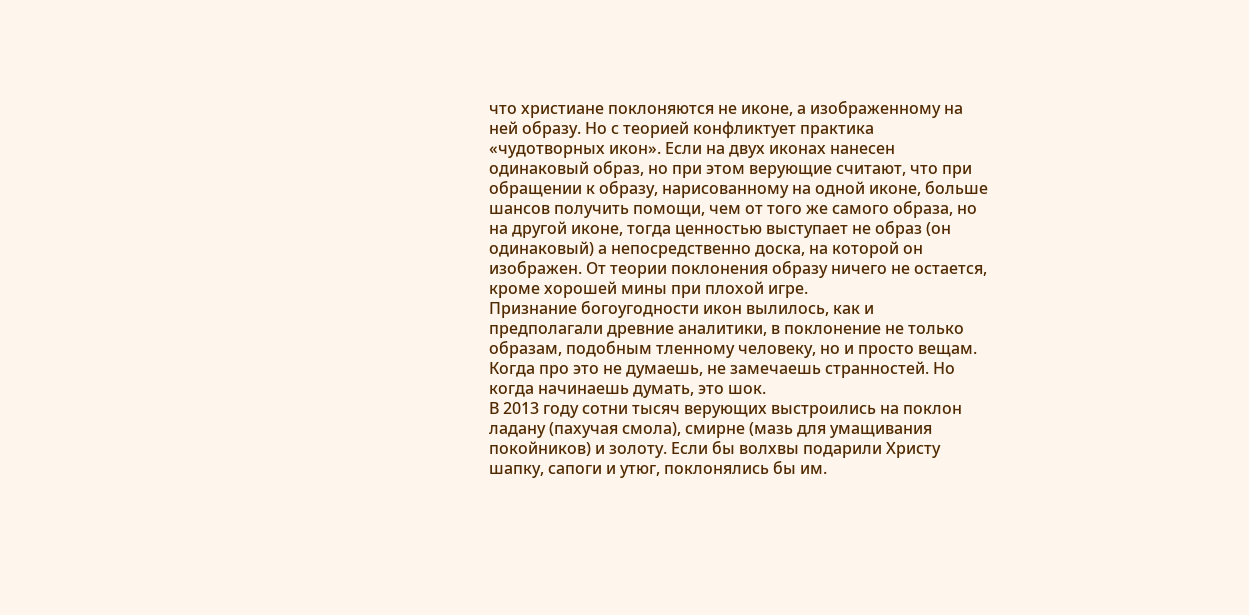что христиане поклоняются не иконе, а изображенному на ней образу. Но с теорией конфликтует практика «чудотворных икон». Если на двух иконах нанесен одинаковый образ, но при этом верующие считают, что при обращении к образу, нарисованному на одной иконе, больше шансов получить помощи, чем от того же самого образа, но на другой иконе, тогда ценностью выступает не образ (он одинаковый) а непосредственно доска, на которой он изображен. От теории поклонения образу ничего не остается, кроме хорошей мины при плохой игре.
Признание богоугодности икон вылилось, как и предполагали древние аналитики, в поклонение не только образам, подобным тленному человеку, но и просто вещам. Когда про это не думаешь, не замечаешь странностей. Но когда начинаешь думать, это шок.
В 2013 году сотни тысяч верующих выстроились на поклон ладану (пахучая смола), смирне (мазь для умащивания покойников) и золоту. Если бы волхвы подарили Христу шапку, сапоги и утюг, поклонялись бы им.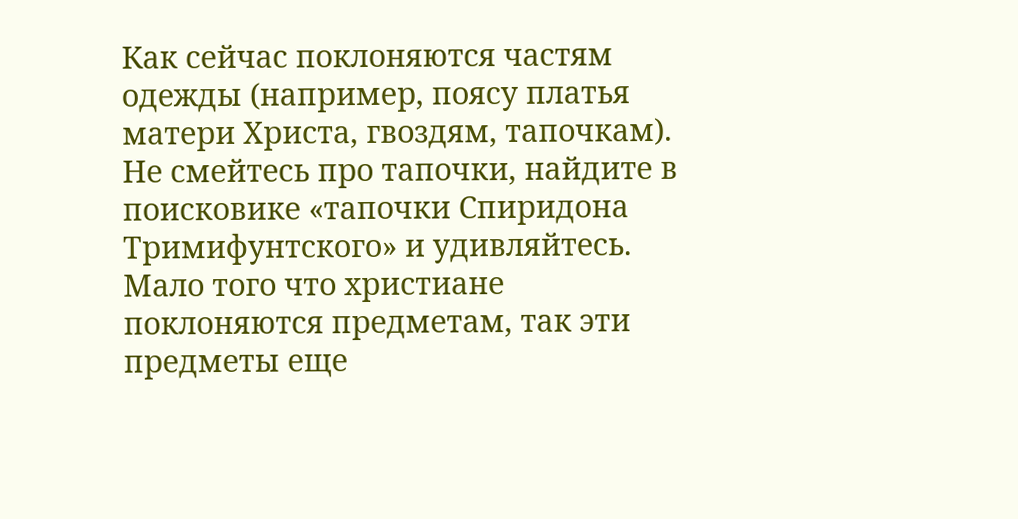Как сейчас поклоняются частям одежды (например, поясу платья матери Христа, гвоздям, тапочкам). Не смейтесь про тапочки, найдите в поисковике «тапочки Спиридона Тримифунтского» и удивляйтесь.
Мало того что христиане поклоняются предметам, так эти предметы еще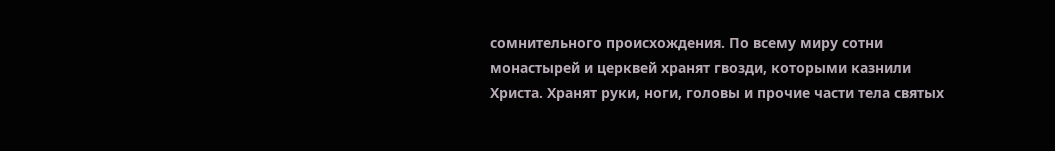сомнительного происхождения. По всему миру сотни монастырей и церквей хранят гвозди, которыми казнили Христа. Хранят руки, ноги, головы и прочие части тела святых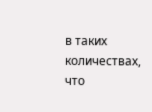в таких количествах, что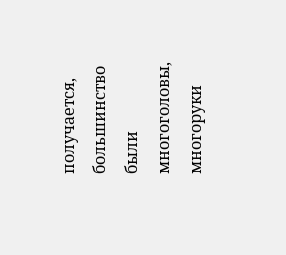получается, большинство были многоголовы, многоруки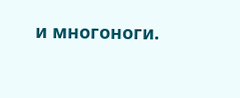и многоноги.